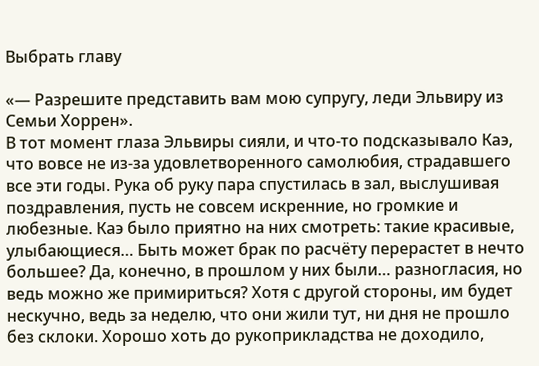Выбрать главу

«— Разрешите представить вам мою супругу, леди Эльвиру из Семьи Хоррен».
В тот момент глаза Эльвиры сияли, и что-то подсказывало Каэ, что вовсе не из-за удовлетворенного самолюбия, страдавшего все эти годы. Рука об руку пара спустилась в зал, выслушивая поздравления, пусть не совсем искренние, но громкие и любезные. Каэ было приятно на них смотреть: такие красивые, улыбающиеся… Быть может брак по расчёту перерастет в нечто большее? Да, конечно, в прошлом у них были… разногласия, но ведь можно же примириться? Хотя с другой стороны, им будет нескучно, ведь за неделю, что они жили тут, ни дня не прошло без склоки. Хорошо хоть до рукоприкладства не доходило,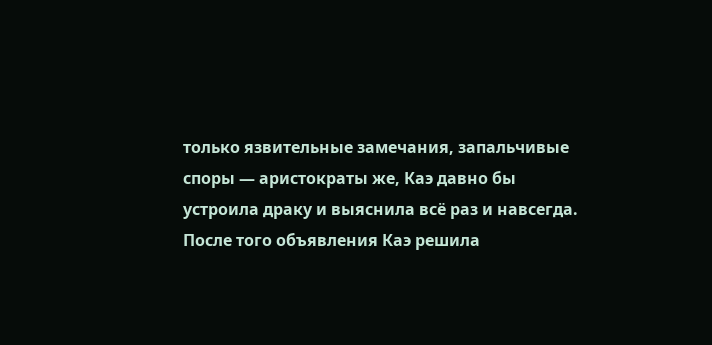только язвительные замечания, запальчивые споры — аристократы же, Каэ давно бы устроила драку и выяснила всё раз и навсегда.
После того объявления Каэ решила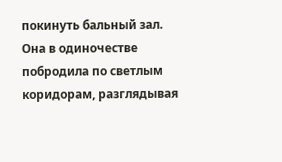покинуть бальный зал. Она в одиночестве побродила по светлым коридорам, разглядывая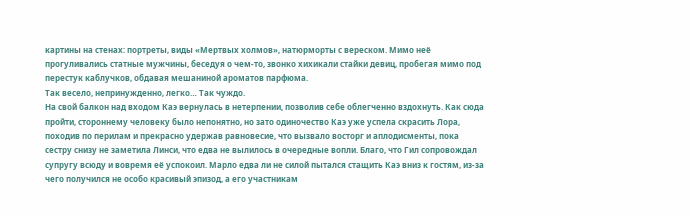картины на стенах: портреты, виды «Мертвых холмов», натюрморты с вереском. Мимо неё прогуливались статные мужчины, беседуя о чем-то, звонко хихикали стайки девиц, пробегая мимо под перестук каблучков, обдавая мешаниной ароматов парфюма.
Так весело, непринужденно, легко… Так чуждо.
На свой балкон над входом Каэ вернулась в нетерпении, позволив себе облегченно вздохнуть. Как сюда пройти, стороннему человеку было непонятно, но зато одиночество Каэ уже успела скрасить Лора, походив по перилам и прекрасно удержав равновесие, что вызвало восторг и аплодисменты, пока сестру снизу не заметила Линси, что едва не вылилось в очередные вопли. Благо, что Гил сопровождал супругу всюду и вовремя её успокоил. Марло едва ли не силой пытался стащить Каэ вниз к гостям, из-за чего получился не особо красивый эпизод, а его участникам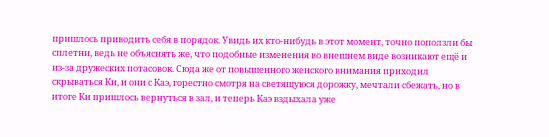пришлось приводить себя в порядок. Увидь их кто-нибудь в этот момент, точно поползли бы сплетни, ведь не объяснять же, что подобные изменения во внешнем виде возникают ещё и из-за дружеских потасовок. Сюда же от повышенного женского внимания приходил скрываться Ки, и они с Каэ, горестно смотря на светящуюся дорожку, мечтали сбежать, но в итоге Ки пришлось вернуться в зал, и теперь Каэ вздыхала уже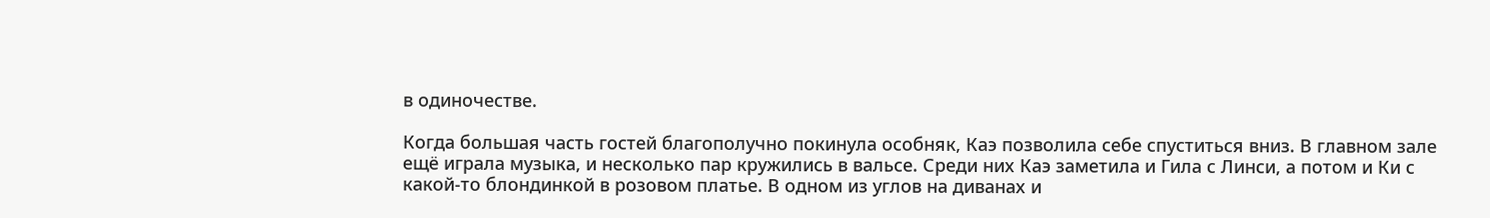в одиночестве.

Когда большая часть гостей благополучно покинула особняк, Каэ позволила себе спуститься вниз. В главном зале ещё играла музыка, и несколько пар кружились в вальсе. Среди них Каэ заметила и Гила с Линси, а потом и Ки с какой-то блондинкой в розовом платье. В одном из углов на диванах и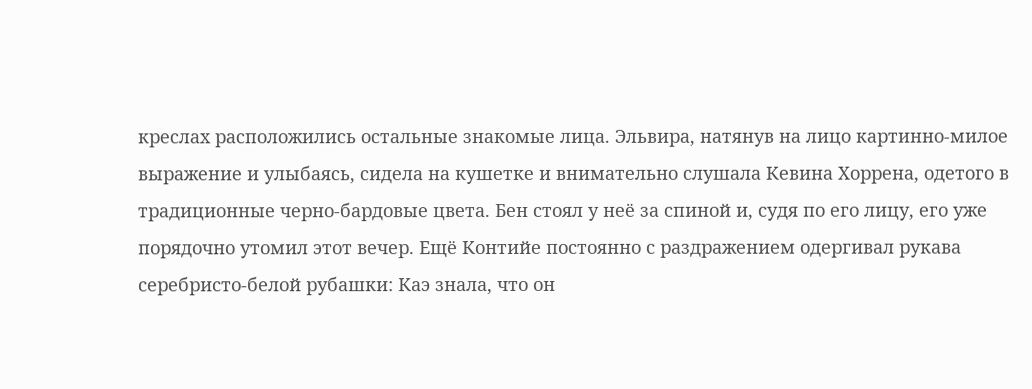креслах расположились остальные знакомые лица. Эльвира, натянув на лицо картинно-милое выражение и улыбаясь, сидела на кушетке и внимательно слушала Кевина Хоррена, одетого в традиционные черно-бардовые цвета. Бен стоял у неё за спиной и, судя по его лицу, его уже порядочно утомил этот вечер. Ещё Контийе постоянно с раздражением одергивал рукава серебристо-белой рубашки: Каэ знала, что он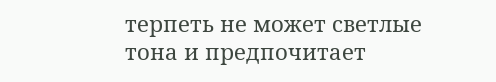терпеть не может светлые тона и предпочитает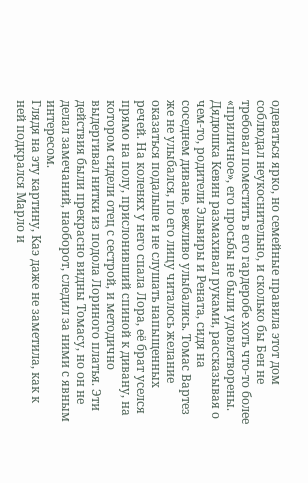одеваться ярко, но семейные правила этот дом соблюдал неукоснительно, и сколько бы Бен не требовал поместить в его гардеробе хоть что-то более «приличное», его просьбы не были удовлетворены.
Дядюшка Кевин размахивал руками, рассказывая о чем-то, родители Эльвиры и Рената, сидя на соседнем диване, вежливо улыбались. Томас Вартез же не улыбался, по его лицу читалось желание оказаться подальше и не слушать напыщенных речей. На коленях у него спала Лора, её брат уселся прямо на полу, прислонивший спиной к дивану, на котором сидели отец с сестрой, и методично выдергивал нитки из подола Лориного платья. Эти действия были прекрасно видны Томасу, но он не делал замечаний, наоборот, следил за ними с явным интересом.
Глядя на эту картину, Каэ даже не заметила, как к ней подкрался Марло и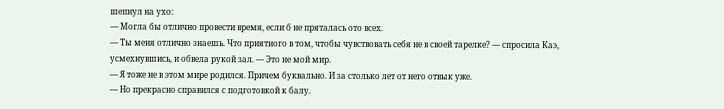шепнул на ухо:
— Могла бы отлично провести время, если б не пряталась ото всех.
— Ты меня отлично знаешь. Что приятного в том, чтобы чувствовать себя не в своей тарелке? — спросила Каэ, усмехнувшись, и обвела рукой зал. — Это не мой мир.
— Я тоже не в этом мире родился. Причем буквально. И за столько лет от него отвык уже.
— Но прекрасно справился с подготовкой к балу.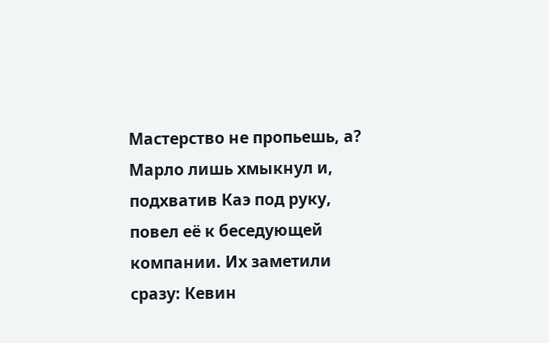Мастерство не пропьешь, а?
Марло лишь хмыкнул и, подхватив Каэ под руку, повел её к беседующей компании. Их заметили сразу: Кевин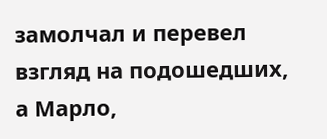замолчал и перевел взгляд на подошедших, а Марло,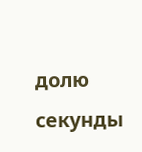долю секунды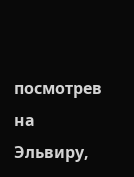посмотрев на Эльвиру,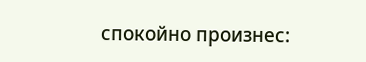спокойно произнес: